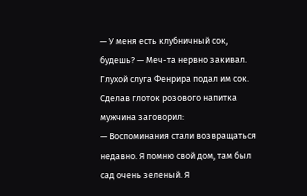— У меня есть клубничный сок, будешь? — Меч-та нервно закивал. Глухой слуга Фенрира подал им сок. Сделав глоток розового напитка мужчина заговорил:
— Воспоминания стали возвращаться недавно. Я помню свой дом, там был сад очень зеленый. Я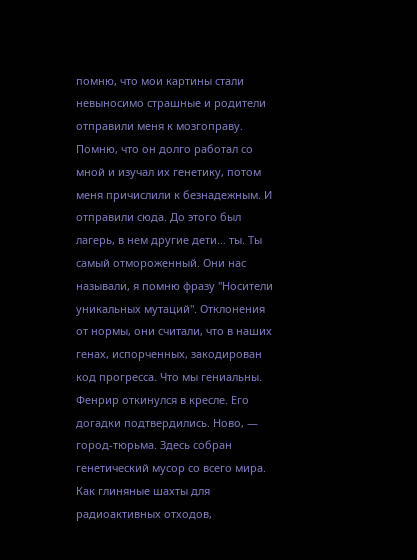помню, что мои картины стали невыносимо страшные и родители отправили меня к мозгоправу. Помню, что он долго работал со мной и изучал их генетику, потом меня причислили к безнадежным. И отправили сюда. До этого был лагерь, в нем другие дети… ты. Ты самый отмороженный. Они нас называли, я помню фразу "Носители уникальных мутаций". Отклонения от нормы, они считали, что в наших генах, испорченных, закодирован код прогресса. Что мы гениальны.
Фенрир откинулся в кресле. Его догадки подтвердились. Ново, — город-тюрьма. Здесь собран генетический мусор со всего мира. Как глиняные шахты для радиоактивных отходов,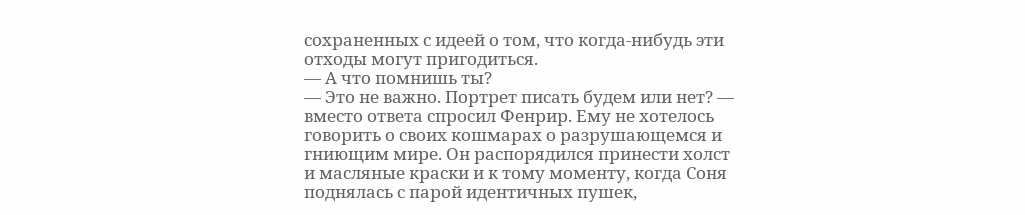сохраненных с идеей о том, что когда-нибудь эти отходы могут пригодиться.
— А что помнишь ты?
— Это не важно. Портрет писать будем или нет? — вместо ответа спросил Фенрир. Ему не хотелось говорить о своих кошмарах о разрушающемся и гниющим мире. Он распорядился принести холст и масляные краски и к тому моменту, когда Соня поднялась с парой идентичных пушек,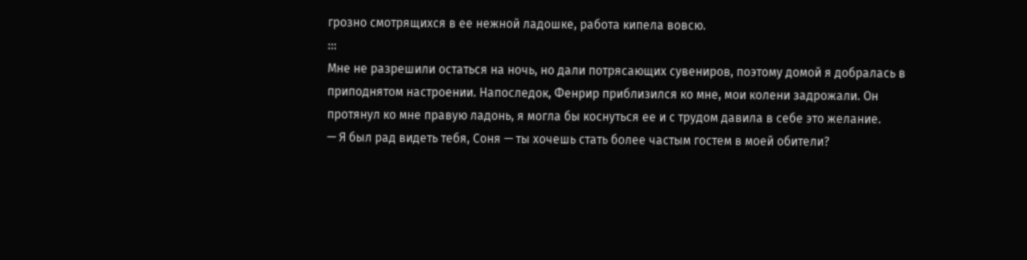грозно смотрящихся в ее нежной ладошке, работа кипела вовсю.
:::
Мне не разрешили остаться на ночь, но дали потрясающих сувениров, поэтому домой я добралась в приподнятом настроении. Напоследок, Фенрир приблизился ко мне, мои колени задрожали. Он протянул ко мне правую ладонь, я могла бы коснуться ее и с трудом давила в себе это желание.
— Я был рад видеть тебя, Соня — ты хочешь стать более частым гостем в моей обители?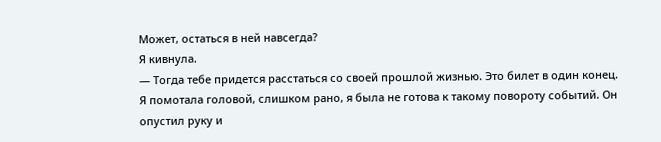Может, остаться в ней навсегда?
Я кивнула.
— Тогда тебе придется расстаться со своей прошлой жизнью. Это билет в один конец.
Я помотала головой, слишком рано, я была не готова к такому повороту событий. Он опустил руку и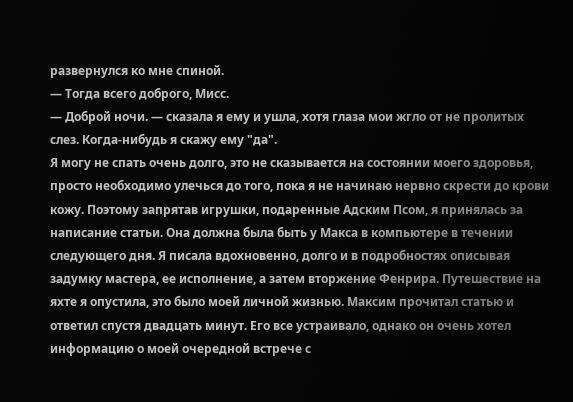развернулся ко мне спиной.
— Тогда всего доброго, Мисс.
— Доброй ночи. — сказала я ему и ушла, хотя глаза мои жгло от не пролитых слез. Когда-нибудь я скажу ему "да".
Я могу не спать очень долго, это не сказывается на состоянии моего здоровья, просто необходимо улечься до того, пока я не начинаю нервно скрести до крови кожу. Поэтому запрятав игрушки, подаренные Адским Псом, я принялась за написание статьи. Она должна была быть у Макса в компьютере в течении следующего дня. Я писала вдохновенно, долго и в подробностях описывая задумку мастера, ее исполнение, а затем вторжение Фенрира. Путешествие на яхте я опустила, это было моей личной жизнью. Максим прочитал статью и ответил спустя двадцать минут. Его все устраивало, однако он очень хотел информацию о моей очередной встрече с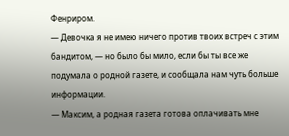Фенриром.
— Девочка я не имею ничего против твоих встреч с этим бандитом, — но было бы мило, если бы ты все же подумала о родной газете, и сообщала нам чуть больше информации.
— Максим, а родная газета готова оплачивать мне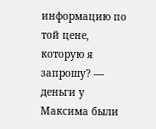информацию по той цене, которую я запрошу? — деньги у Максима были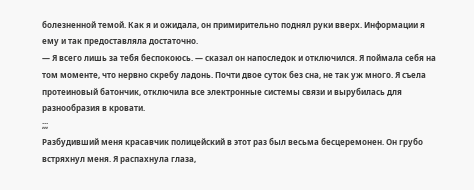болезненной темой. Как я и ожидала, он примирительно поднял руки вверх. Информации я ему и так предоставляла достаточно.
— Я всего лишь за тебя беспокоюсь. — сказал он напоследок и отключился. Я поймала себя на том моменте, что нервно скребу ладонь. Почти двое суток без сна, не так уж много. Я съела протеиновый батончик, отключила все электронные системы связи и вырубилась для разнообразия в кровати.
;;;
Разбудивший меня красавчик полицейский в этот раз был весьма бесцеремонен. Он грубо встряхнул меня. Я распахнула глаза,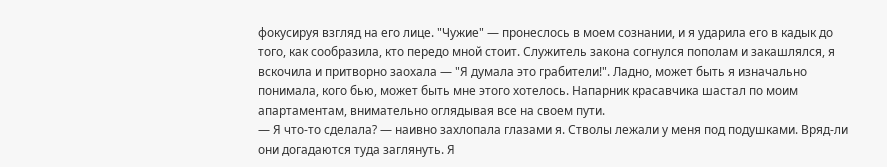фокусируя взгляд на его лице. "Чужие" — пронеслось в моем сознании, и я ударила его в кадык до того, как сообразила, кто передо мной стоит. Служитель закона согнулся пополам и закашлялся, я вскочила и притворно заохала — "Я думала это грабители!". Ладно, может быть я изначально понимала, кого бью, может быть мне этого хотелось. Напарник красавчика шастал по моим апартаментам, внимательно оглядывая все на своем пути.
— Я что-то сделала? — наивно захлопала глазами я. Стволы лежали у меня под подушками. Вряд-ли они догадаются туда заглянуть. Я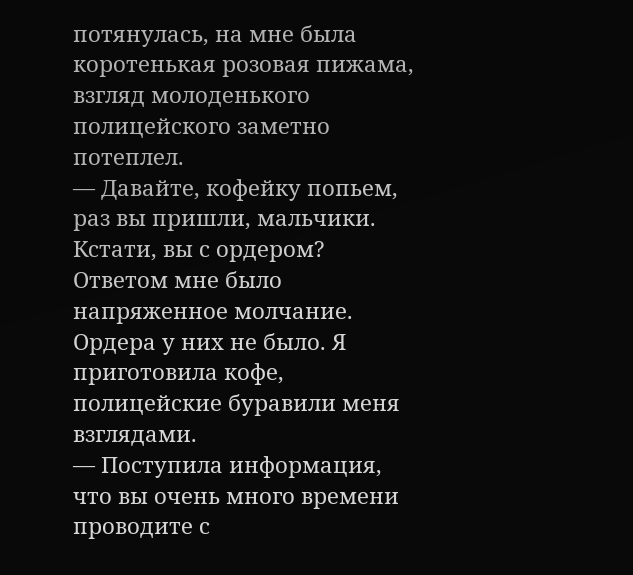потянулась, на мне была коротенькая розовая пижама, взгляд молоденького полицейского заметно потеплел.
— Давайте, кофейку попьем, раз вы пришли, мальчики. Кстати, вы с ордером?
Ответом мне было напряженное молчание. Ордера у них не было. Я приготовила кофе, полицейские буравили меня взглядами.
— Поступила информация, что вы очень много времени проводите с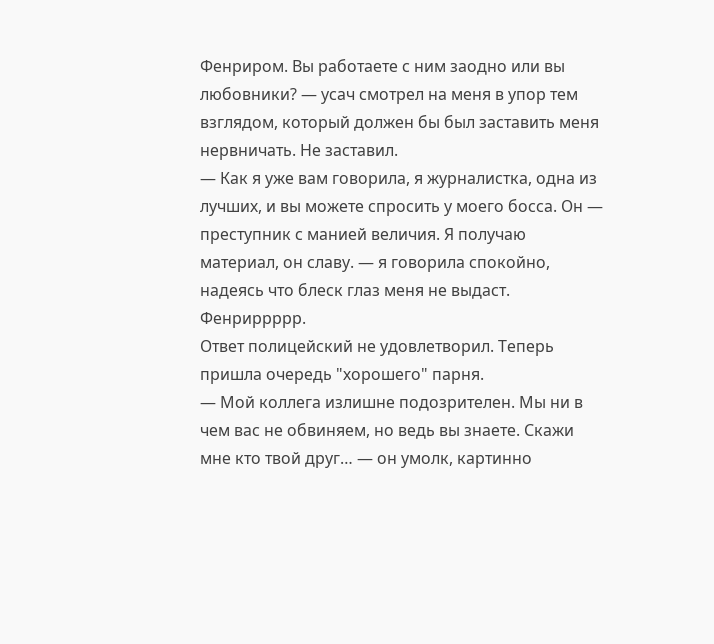Фенриром. Вы работаете с ним заодно или вы любовники? — усач смотрел на меня в упор тем взглядом, который должен бы был заставить меня нервничать. Не заставил.
— Как я уже вам говорила, я журналистка, одна из лучших, и вы можете спросить у моего босса. Он — преступник с манией величия. Я получаю материал, он славу. — я говорила спокойно, надеясь что блеск глаз меня не выдаст. Фенриррррр.
Ответ полицейский не удовлетворил. Теперь пришла очередь "хорошего" парня.
— Мой коллега излишне подозрителен. Мы ни в чем вас не обвиняем, но ведь вы знаете. Скажи мне кто твой друг… — он умолк, картинно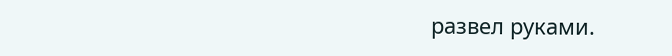развел руками.